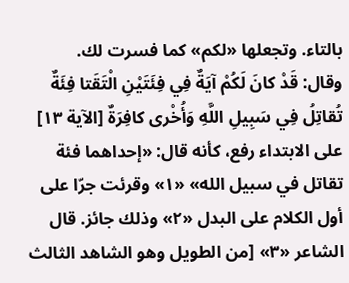بالتاء. وتجعلها «لكم» كما فسرت لك.
وقال: قَدْ كانَ لَكُمْ آيَةٌ فِي فِئَتَيْنِ الْتَقَتا فِئَةٌ تُقاتِلُ فِي سَبِيلِ اللَّهِ وَأُخْرى كافِرَةٌ [الآية ١٣] على الابتداء رفع، كأنه قال: «إحداهما فئة تقاتل في سبيل الله» «١» وقرئت جرّا على أول الكلام على البدل «٢» وذلك جائز. قال الشاعر «٣» [من الطويل وهو الشاهد الثالث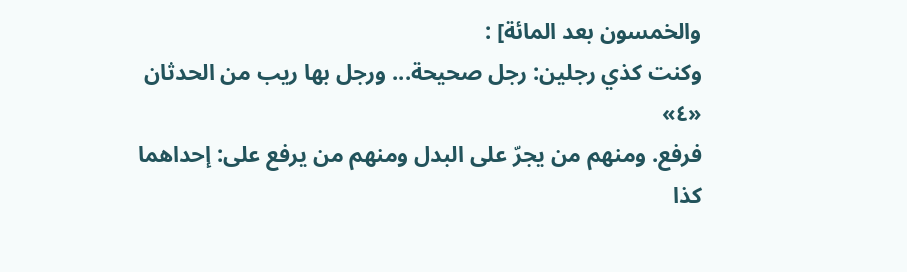والخمسون بعد المائة] :
وكنت كذي رجلين: رجل صحيحة... ورجل بها ريب من الحدثان «٤»
فرفع. ومنهم من يجرّ على البدل ومنهم من يرفع على: إحداهما كذا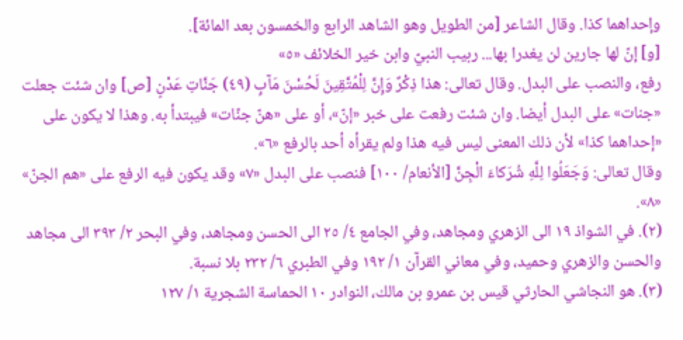وإحداهما كذا. وقال الشاعر [من الطويل وهو الشاهد الرابع والخمسون بعد المائة].
[و] إنّ لها جارين لن يغدرا بها... ربيب النبيّ وابن خير الخلائف «٥»
رفع، والنصب على البدل. وقال تعالى: هذا ذِكْرٌ وَإِنَّ لِلْمُتَّقِينَ لَحُسْنَ مَآبٍ (٤٩) جَنَّاتِ عَدْنٍ [ص] وان شئت جعلت «جنات» على البدل أيضا. وان شئت رفعت على خبر «إنّ»، أو على «هنّ جنّات» فيبتدأ به. وهذا لا يكون على «إحداهما كذا» لأن ذلك المعنى ليس فيه هذا ولم يقرأه أحد بالرفع «٦».
وقال تعالى: وَجَعَلُوا لِلَّهِ شُرَكاءَ الْجِنَّ [الأنعام/ ١٠٠] فنصب على البدل «٧» وقد يكون فيه الرفع على «هم الجنّ» «٨».
(٢). في الشواذ ١٩ الى الزهري ومجاهد، وفي الجامع ٤/ ٢٥ الى الحسن ومجاهد، وفي البحر ٢/ ٣٩٣ الى مجاهد والحسن والزهري وحميد، وفي معاني القرآن ١/ ١٩٢ وفي الطبري ٦/ ٢٣٢ بلا نسبة.
(٣). هو النجاشي الحارثي قيس بن عمرو بن مالك، النوادر ١٠ الحماسة الشجرية ١/ ١٢٧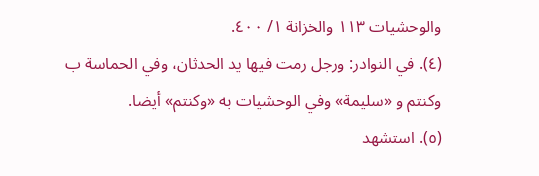والوحشيات ١١٣ والخزانة ١/ ٤٠٠.
(٤). في النوادر: ورجل رمت فيها يد الحدثان، وفي الحماسة ب وكنتم و «سليمة» وفي الوحشيات به «وكنتم» أيضا.
(٥). استشهد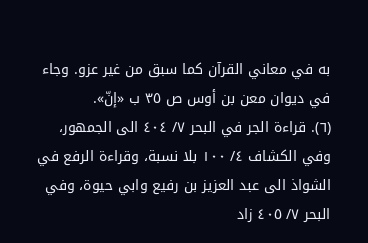به في معاني القرآن كما سبق من غير عزو. وجاء في ديوان معن بن أوس ص ٣٥ ب «إنّ».
(٦). قراءة الجر في البحر ٧/ ٤٠٤ الى الجمهور، وفي الكشاف ٤/ ١٠٠ بلا نسبة، وقراءة الرفع في الشواذ الى عبد العزيز بن رفيع وابي حيوة، وفي البحر ٧/ ٤٠٥ زاد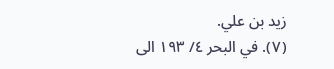زيد بن علي.
(٧). في البحر ٤/ ١٩٣ الى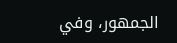الجمهور، وفي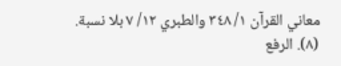معاني القرآن ١/ ٣٤٨ والطبري ١٢/ ٧ بلا نسبة.
(٨). الرفع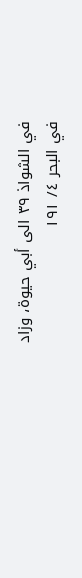في الشواذ ٣٩ الى أبي حيوة، وزاد في البحر ٤/ ١٩١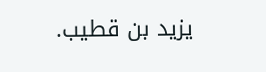يزيد بن قطيب.